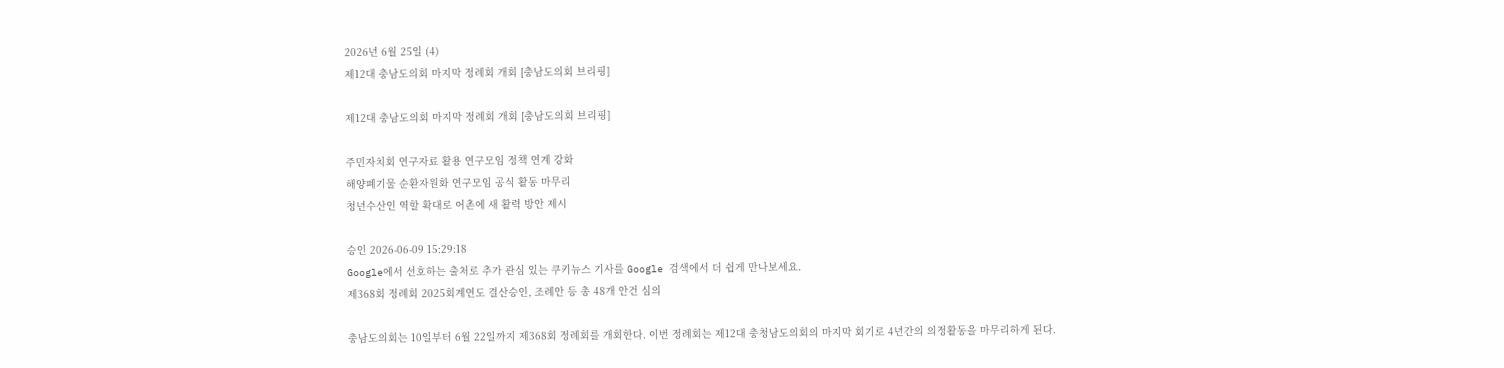2026년 6월 25일 (4)
제12대 충남도의회 마지막 정례회 개회 [충남도의회 브리핑]

제12대 충남도의회 마지막 정례회 개회 [충남도의회 브리핑]

주민자치회 연구자료 활용 연구모임 정책 연계 강화
해양폐기물 순환자원화 연구모임 공식 활동 마무리
청년수산인 역할 확대로 어촌에 새 활력 방안 제시

승인 2026-06-09 15:29:18
Google에서 선호하는 출처로 추가 관심 있는 쿠키뉴스 기사를 Google 검색에서 더 쉽게 만나보세요.
제368회 정례회 2025회계연도 결산승인, 조례안 등 총 48개 안건 심의

충남도의회는 10일부터 6월 22일까지 제368회 정례회를 개회한다. 이번 정례회는 제12대 충청남도의회의 마지막 회기로 4년간의 의정활동을 마무리하게 된다.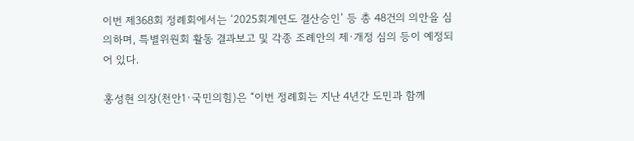이번 제368회 정례회에서는 ‘2025회계연도 결산승인’ 등 총 48건의 의안을 심의하며, 특별위원회 활동 결과보고 및 각종 조례안의 제·개정 심의 등이 예정되어 있다.

홍성현 의장(천안1·국민의힘)은 “이번 정례회는 지난 4년간 도민과 함께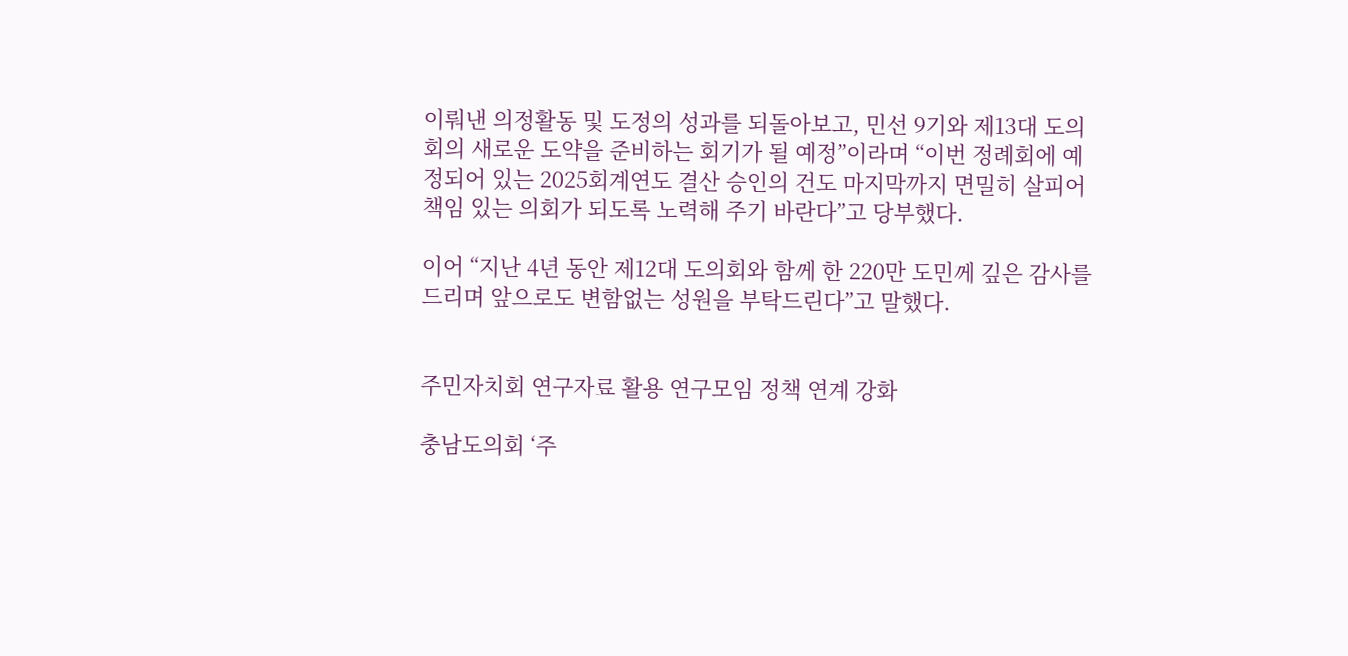이뤄낸 의정활동 및 도정의 성과를 되돌아보고, 민선 9기와 제13대 도의회의 새로운 도약을 준비하는 회기가 될 예정”이라며 “이번 정례회에 예정되어 있는 2025회계연도 결산 승인의 건도 마지막까지 면밀히 살피어 책임 있는 의회가 되도록 노력해 주기 바란다”고 당부했다.

이어 “지난 4년 동안 제12대 도의회와 함께 한 220만 도민께 깊은 감사를 드리며 앞으로도 변함없는 성원을 부탁드린다”고 말했다.


주민자치회 연구자료 활용 연구모임 정책 연계 강화

충남도의회 ‘주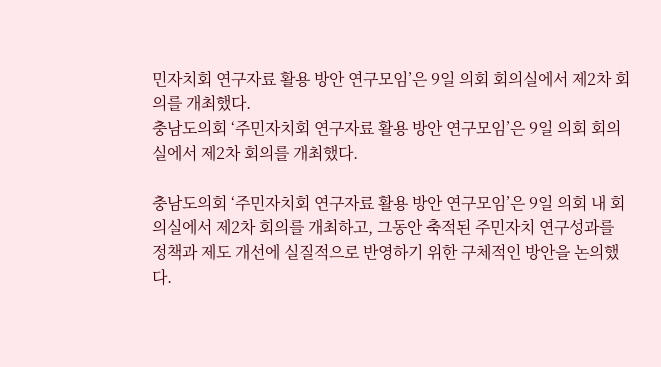민자치회 연구자료 활용 방안 연구모임’은 9일 의회 회의실에서 제2차 회의를 개최했다.
충남도의회 ‘주민자치회 연구자료 활용 방안 연구모임’은 9일 의회 회의실에서 제2차 회의를 개최했다.

충남도의회 ‘주민자치회 연구자료 활용 방안 연구모임’은 9일 의회 내 회의실에서 제2차 회의를 개최하고, 그동안 축적된 주민자치 연구성과를 정책과 제도 개선에 실질적으로 반영하기 위한 구체적인 방안을 논의했다.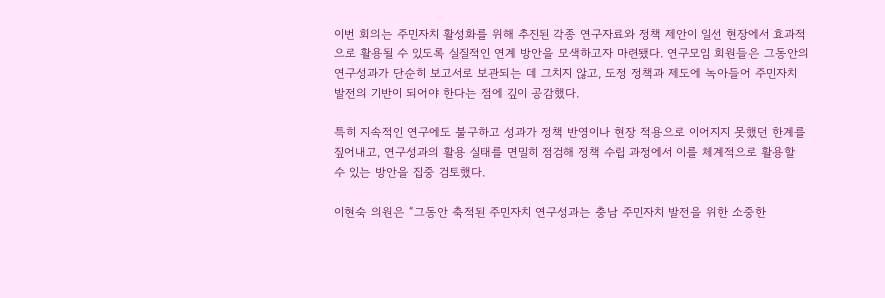이번 회의는 주민자치 활성화를 위해 추진된 각종 연구자료와 정책 제안이 일선 현장에서 효과적으로 활용될 수 있도록 실질적인 연계 방안을 모색하고자 마련됐다. 연구모임 회원들은 그동안의 연구성과가 단순히 보고서로 보관되는 데 그치지 않고, 도정 정책과 제도에 녹아들어 주민자치 발전의 기반이 되어야 한다는 점에 깊이 공감했다.

특히 지속적인 연구에도 불구하고 성과가 정책 반영이나 현장 적용으로 이어지지 못했던 한계를 짚어내고, 연구성과의 활용 실태를 면밀히 점검해 정책 수립 과정에서 이를 체계적으로 활용할 수 있는 방안을 집중 검토했다.

이현숙 의원은 “그동안 축적된 주민자치 연구성과는 충남 주민자치 발전을 위한 소중한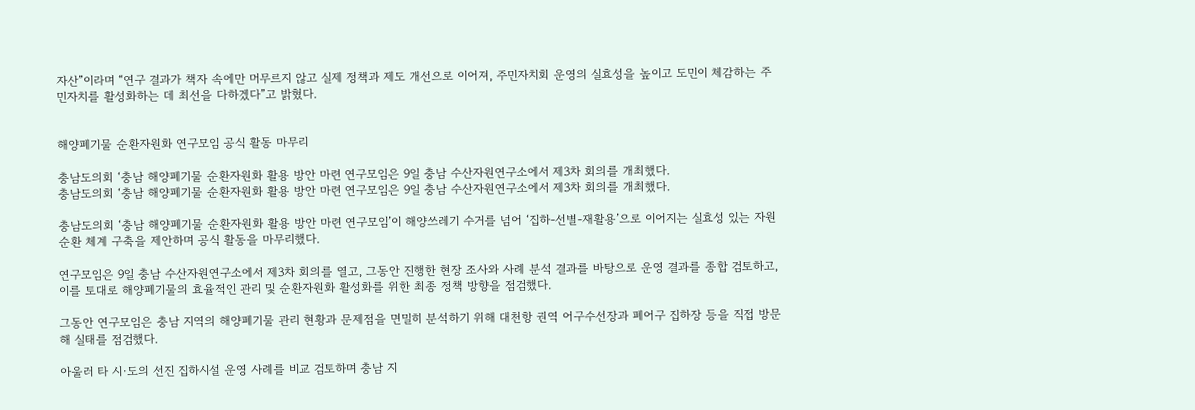자산”이라며 “연구 결과가 책자 속에만 머무르지 않고 실제 정책과 제도 개선으로 이어져, 주민자치회 운영의 실효성을 높이고 도민이 체감하는 주민자치를 활성화하는 데 최선을 다하겠다”고 밝혔다.


해양폐기물 순환자원화 연구모임 공식 활동 마무리

충남도의회 ‘충남 해양폐기물 순환자원화 활용 방안 마련 연구모임은 9일 충남 수산자원연구소에서 제3차 회의를 개최했다.
충남도의회 ‘충남 해양폐기물 순환자원화 활용 방안 마련 연구모임은 9일 충남 수산자원연구소에서 제3차 회의를 개최했다.

충남도의회 ‘충남 해양폐기물 순환자원화 활용 방안 마련 연구모임’이 해양쓰레기 수거를 넘어 ‘집하-선별-재활용’으로 이어지는 실효성 있는 자원순환 체계 구축을 제안하며 공식 활동을 마무리했다.

연구모임은 9일 충남 수산자원연구소에서 제3차 회의를 열고, 그동안 진행한 현장 조사와 사례 분석 결과를 바탕으로 운영 결과를 종합 검토하고, 이를 토대로 해양폐기물의 효율적인 관리 및 순환자원화 활성화를 위한 최종 정책 방향을 점검했다.

그동안 연구모임은 충남 지역의 해양폐기물 관리 현황과 문제점을 면밀히 분석하기 위해 대천항 권역 어구수선장과 폐어구 집하장 등을 직접 방문해 실태를 점검했다.

아울러 타 시·도의 선진 집하시설 운영 사례를 비교 검토하며 충남 지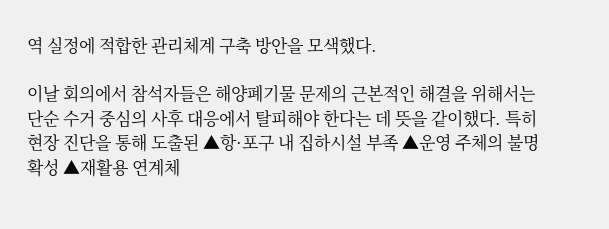역 실정에 적합한 관리체계 구축 방안을 모색했다.

이날 회의에서 참석자들은 해양폐기물 문제의 근본적인 해결을 위해서는 단순 수거 중심의 사후 대응에서 탈피해야 한다는 데 뜻을 같이했다. 특히 현장 진단을 통해 도출된 ▲항·포구 내 집하시설 부족 ▲운영 주체의 불명확성 ▲재활용 연계체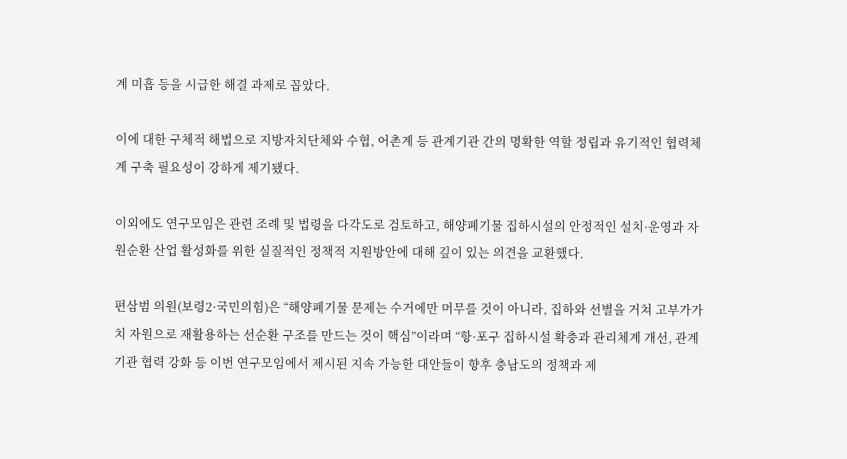계 미흡 등을 시급한 해결 과제로 꼽았다.

이에 대한 구체적 해법으로 지방자치단체와 수협, 어촌계 등 관계기관 간의 명확한 역할 정립과 유기적인 협력체계 구축 필요성이 강하게 제기됐다.

이외에도 연구모임은 관련 조례 및 법령을 다각도로 검토하고, 해양폐기물 집하시설의 안정적인 설치·운영과 자원순환 산업 활성화를 위한 실질적인 정책적 지원방안에 대해 깊이 있는 의견을 교환했다.

편삼범 의원(보령2·국민의힘)은 “해양폐기물 문제는 수거에만 머무를 것이 아니라, 집하와 선별을 거쳐 고부가가치 자원으로 재활용하는 선순환 구조를 만드는 것이 핵심”이라며 “항·포구 집하시설 확충과 관리체계 개선, 관계기관 협력 강화 등 이번 연구모임에서 제시된 지속 가능한 대안들이 향후 충남도의 정책과 제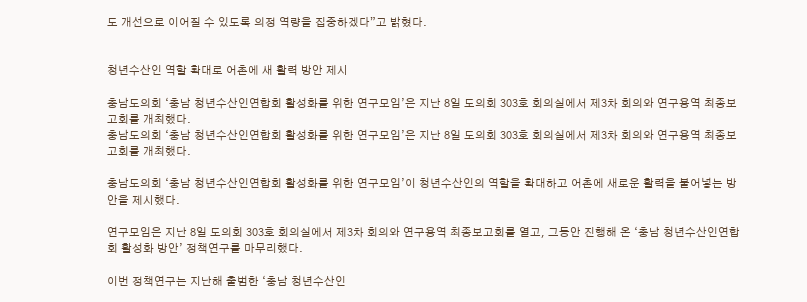도 개선으로 이어질 수 있도록 의정 역량을 집중하겠다”고 밝혔다.


청년수산인 역할 확대로 어촌에 새 활력 방안 제시

충남도의회 ‘충남 청년수산인연합회 활성화를 위한 연구모임’은 지난 8일 도의회 303호 회의실에서 제3차 회의와 연구용역 최종보고회를 개최했다.
충남도의회 ‘충남 청년수산인연합회 활성화를 위한 연구모임’은 지난 8일 도의회 303호 회의실에서 제3차 회의와 연구용역 최종보고회를 개최했다.

충남도의회 ‘충남 청년수산인연합회 활성화를 위한 연구모임’이 청년수산인의 역할을 확대하고 어촌에 새로운 활력을 불어넣는 방안을 제시했다.

연구모임은 지난 8일 도의회 303호 회의실에서 제3차 회의와 연구용역 최종보고회를 열고, 그동안 진행해 온 ‘충남 청년수산인연합회 활성화 방안’ 정책연구를 마무리했다.

이번 정책연구는 지난해 출범한 ‘충남 청년수산인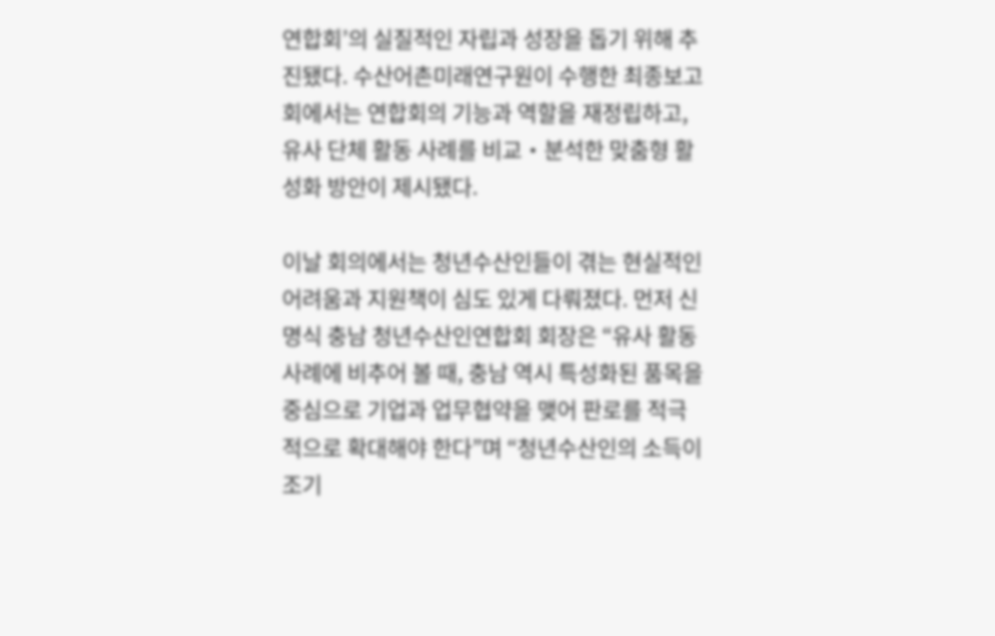연합회’의 실질적인 자립과 성장을 돕기 위해 추진됐다. 수산어촌미래연구원이 수행한 최종보고회에서는 연합회의 기능과 역할을 재정립하고, 유사 단체 활동 사례를 비교‧분석한 맞춤형 활성화 방안이 제시됐다.

이날 회의에서는 청년수산인들이 겪는 현실적인 어려움과 지원책이 심도 있게 다뤄졌다. 먼저 신명식 충남 청년수산인연합회 회장은 “유사 활동 사례에 비추어 볼 때, 충남 역시 특성화된 품목을 중심으로 기업과 업무협약을 맺어 판로를 적극적으로 확대해야 한다”며 “청년수산인의 소득이 조기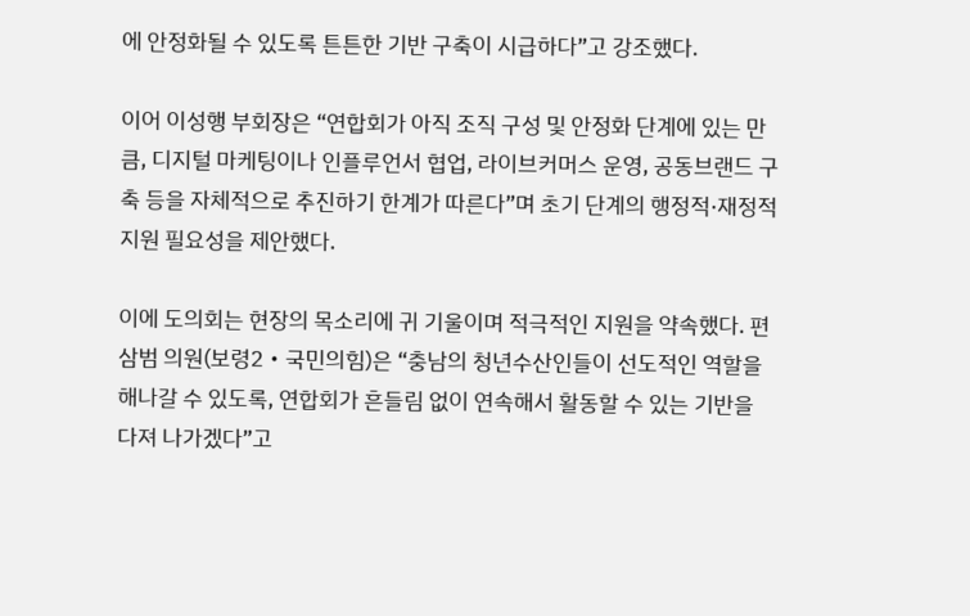에 안정화될 수 있도록 튼튼한 기반 구축이 시급하다”고 강조했다.

이어 이성행 부회장은 “연합회가 아직 조직 구성 및 안정화 단계에 있는 만큼, 디지털 마케팅이나 인플루언서 협업, 라이브커머스 운영, 공동브랜드 구축 등을 자체적으로 추진하기 한계가 따른다”며 초기 단계의 행정적·재정적 지원 필요성을 제안했다.

이에 도의회는 현장의 목소리에 귀 기울이며 적극적인 지원을 약속했다. 편삼범 의원(보령2‧국민의힘)은 “충남의 청년수산인들이 선도적인 역할을 해나갈 수 있도록, 연합회가 흔들림 없이 연속해서 활동할 수 있는 기반을 다져 나가겠다”고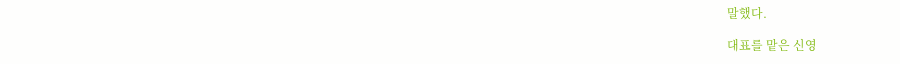말했다.

대표를 맡은 신영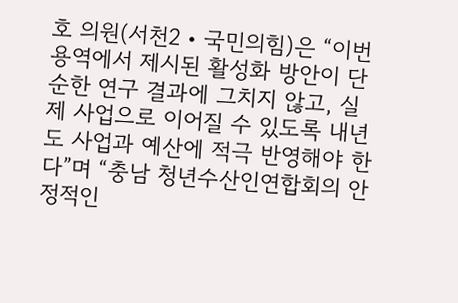호 의원(서천2‧국민의힘)은 “이번 용역에서 제시된 활성화 방안이 단순한 연구 결과에 그치지 않고, 실제 사업으로 이어질 수 있도록 내년도 사업과 예산에 적극 반영해야 한다”며 “충남 청년수산인연합회의 안정적인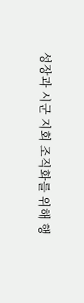성장과 시군 지회 조직화를 위해 행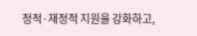정적·재정적 지원을 강화하고,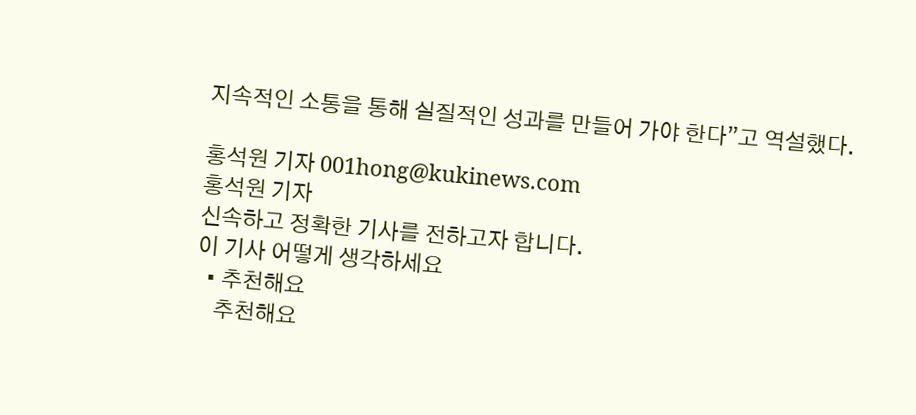지속적인 소통을 통해 실질적인 성과를 만들어 가야 한다”고 역설했다.

홍석원 기자 001hong@kukinews.com
홍석원 기자
신속하고 정확한 기사를 전하고자 합니다.
이 기사 어떻게 생각하세요
  • 추천해요
    추천해요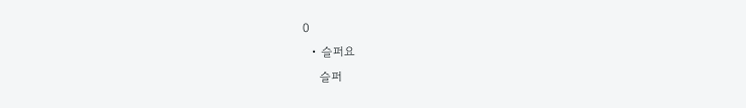0
  • 슬퍼요
    슬퍼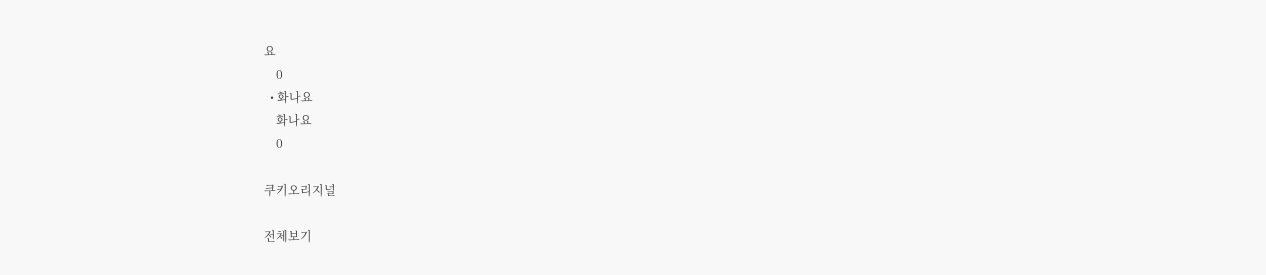요
    0
  • 화나요
    화나요
    0

쿠키오리지널

전체보기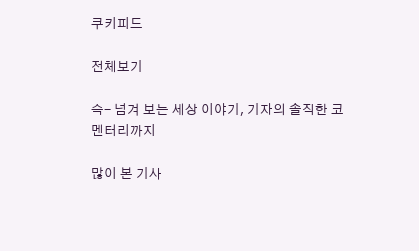쿠키피드

전체보기

슥- 넘겨 보는 세상 이야기, 기자의 솔직한 코멘터리까지

많이 본 기사